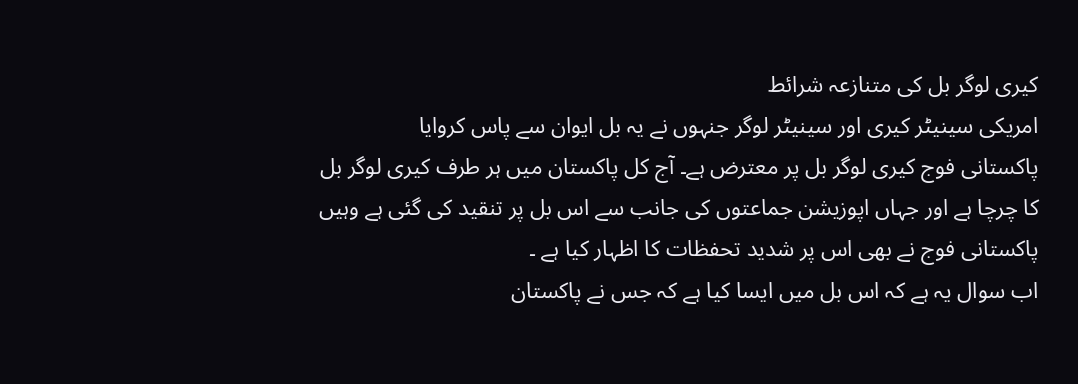کیری لوگر بل کی متنازعہ شرائط
امریکی سینیٹر کیری اور سینیٹر لوگر جنہوں نے یہ بل ایوان سے پاس کروایا
پاکستانی فوج کیری لوگر بل پر معترض ہے۔ آج کل پاکستان میں ہر طرف کیری لوگر بل کا چرچا ہے اور جہاں اپوزیشن جماعتوں کی جانب سے اس بل پر تنقید کی گئی ہے وہیں پاکستانی فوج نے بھی اس پر شدید تحفظات کا اظہار کیا ہے ۔
اب سوال یہ ہے کہ اس بل میں ایسا کیا ہے کہ جس نے پاکستان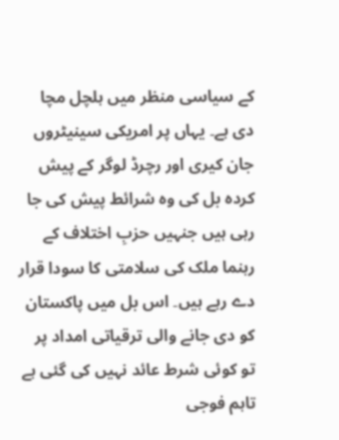کے سیاسی منظر میں ہلچل مچا دی ہے۔ یہاں پر امریکی سینیٹروں جان کیری اور رچرڈ لوگر کے پیش کردہ بل کی وہ شرائط پیش کی جا رہی ہیں جنہیں حزبِ اختلاف کے رہنما ملک کی سلامتی کا سودا قرار دے رہے ہیں۔ اس بل میں پاکستان کو دی جانے والی ترقیاتی امداد پر تو کوئی شرط عائد نہیں کی گئی ہے تاہم فوجی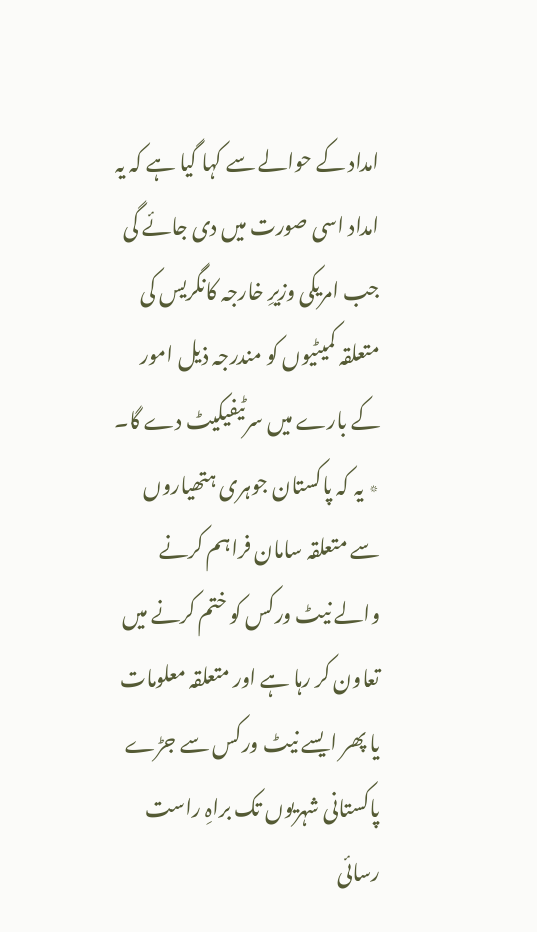امداد کے حوالے سے کہا گیا ہے کہ یہ امداد اسی صورت میں دی جائے گی جب امریکی وزیرِ خارجہ کانگریس کی متعلقہ کمیٹیوں کو مندرجہ ذیل امور کے بارے میں سرٹیفیکیٹ دے گا۔
٭ یہ کہ پاکستان جوہری ہتھیاروں سے متعلقہ سامان فراہم کرنے والے نیٹ ورکس کو ختم کرنے میں تعاون کر رہا ہے اور متعلقہ معلومات یا پھر ایسے نیٹ ورکس سے جڑے پاکستانی شہریوں تک براہِ راست رسائی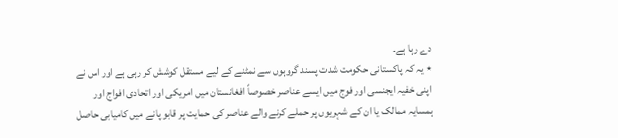دے رہا ہے۔
٭ یہ کہ پاکستانی حکومت شدت پسند گروہوں سے نمٹنے کے لیے مستقل کوشش کر رہی ہے اور اس نے اپنی خفیہ ایجنسی اور فوج میں ایسے عناصر خصوصاً افغانستان میں امریکی اور اتحادی افواج اور ہمسایہ ممالک یا ان کے شہریوں پر حملے کرنے والے عناصر کی حمایت پر قابو پانے میں کامیابی حاصل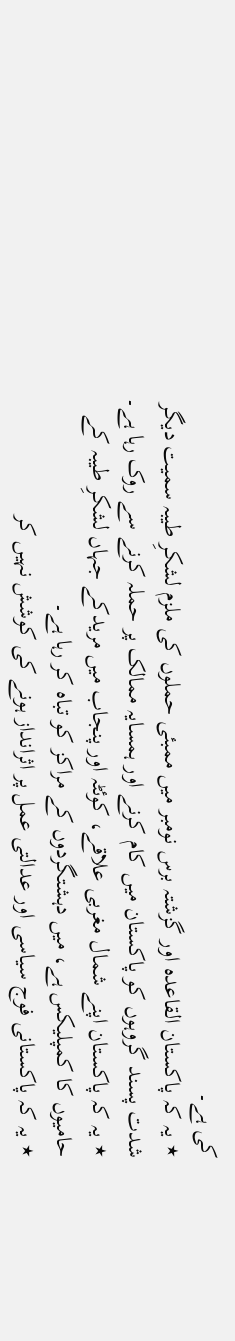کی ہے۔
٭ یہ کہ پاکستان القاعدہ اور گزشتہ برس نومبر میں ممبئی حملوں کی ملزم لشکرِ طیبہ سمیت دیگر شدت پسند گروہوں کو پاکستان میں کام کرنے اور ہمسایہ ممالک پر حملہ کرنے سے روک رہا ہے۔
٭ یہ کہ پاکستان اپنے شمال مغربی علاقے، کوئٹہ اور پنجاب میں مریدکے جہاں لشکرِ طیبہ کے حامیوں کا کمپلیکس ہے، میں دہشتگردوں کے مراکز کو تباہ کر رہا ہے۔
٭ یہ کہ پاکستانی فوج سیاسی اور عدالتی عمل پر اثرانداز ہونے کی کوشش نہیں کر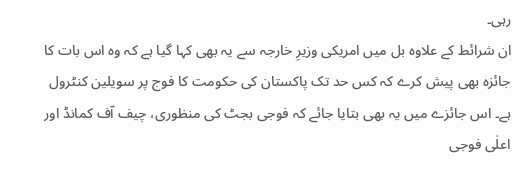رہی۔
ان شرائط کے علاوہ بل میں امریکی وزیرِ خارجہ سے یہ بھی کہا گیا ہے کہ وہ اس بات کا جائزہ بھی پیش کرے کہ کس حد تک پاکستان کی حکومت کا فوج پر سویلین کنٹرول ہے۔ اس جائزے میں یہ بھی بتایا جائے کہ فوجی بجٹ کی منظوری، چیف آف کمانڈ اور اعلٰی فوجی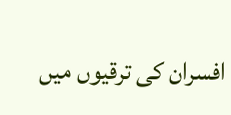افسران کی ترقیوں میں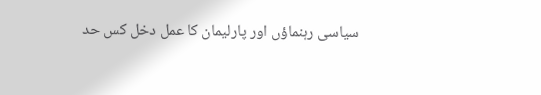سیاسی رہنماؤں اور پارلیمان کا عمل دخل کس حد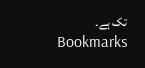تک ہے۔
Bookmarks